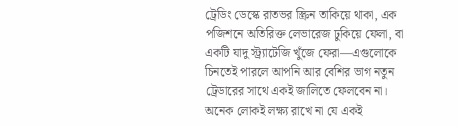ট্রেডিং ডেস্কে রাতভর স্ক্রিন তাকিয়ে থাকা, এক পজিশনে অতিরিক্ত লেভারেজ ঢুকিয়ে ফেলা, বা একটি যাদু স্ট্র্যাটেজি খুঁজে ফেরা—এগুলোকে চিনতেই পারলে আপনি আর বেশির ভাগ নতুন ট্রেডারের সাথে একই জালিতে ফেলবেন না। অনেক লোকই লক্ষ্য রাখে না যে একই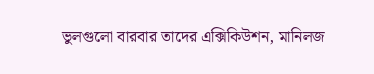ভুলগুলো বারবার তাদের এক্সিকিউশন, মানিলজ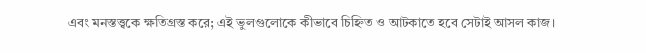এবং মনস্তত্ত্বকে ক্ষতিগ্রস্ত করে; এই ভুলগুলোকে কীভাবে চিহ্নিত ও আটকাতে হবে সেটাই আসল কাজ।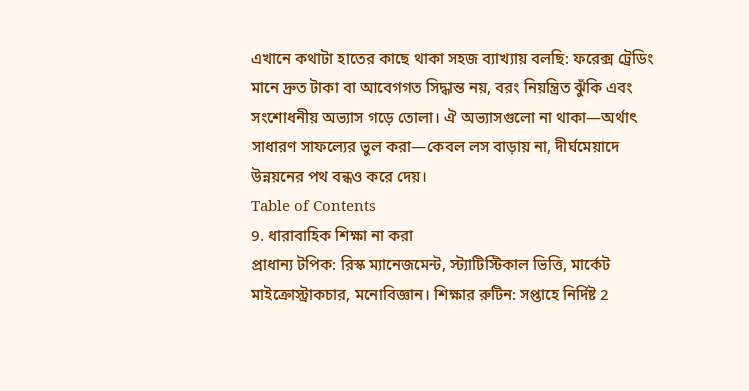এখানে কথাটা হাতের কাছে থাকা সহজ ব্যাখ্যায় বলছি: ফরেক্স ট্রেডিং মানে দ্রুত টাকা বা আবেগগত সিদ্ধান্ত নয়, বরং নিয়ন্ত্রিত ঝুঁকি এবং সংশোধনীয় অভ্যাস গড়ে তোলা। ঐ অভ্যাসগুলো না থাকা—অর্থাৎ সাধারণ সাফল্যের ভুল করা—কেবল লস বাড়ায় না, দীর্ঘমেয়াদে উন্নয়নের পথ বন্ধও করে দেয়।
Table of Contents
9. ধারাবাহিক শিক্ষা না করা
প্রাধান্য টপিক: রিস্ক ম্যানেজমেন্ট, স্ট্যাটিস্টিকাল ভিত্তি, মার্কেট মাইক্রোস্ট্রাকচার, মনোবিজ্ঞান। শিক্ষার রুটিন: সপ্তাহে নির্দিষ্ট 2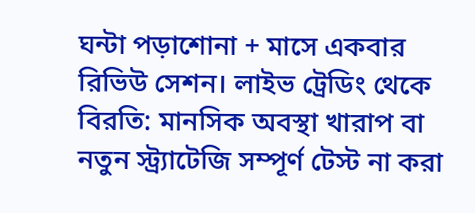ঘন্টা পড়াশোনা + মাসে একবার রিভিউ সেশন। লাইভ ট্রেডিং থেকে বিরতি: মানসিক অবস্থা খারাপ বা নতুন স্ট্র্যাটেজি সম্পূর্ণ টেস্ট না করা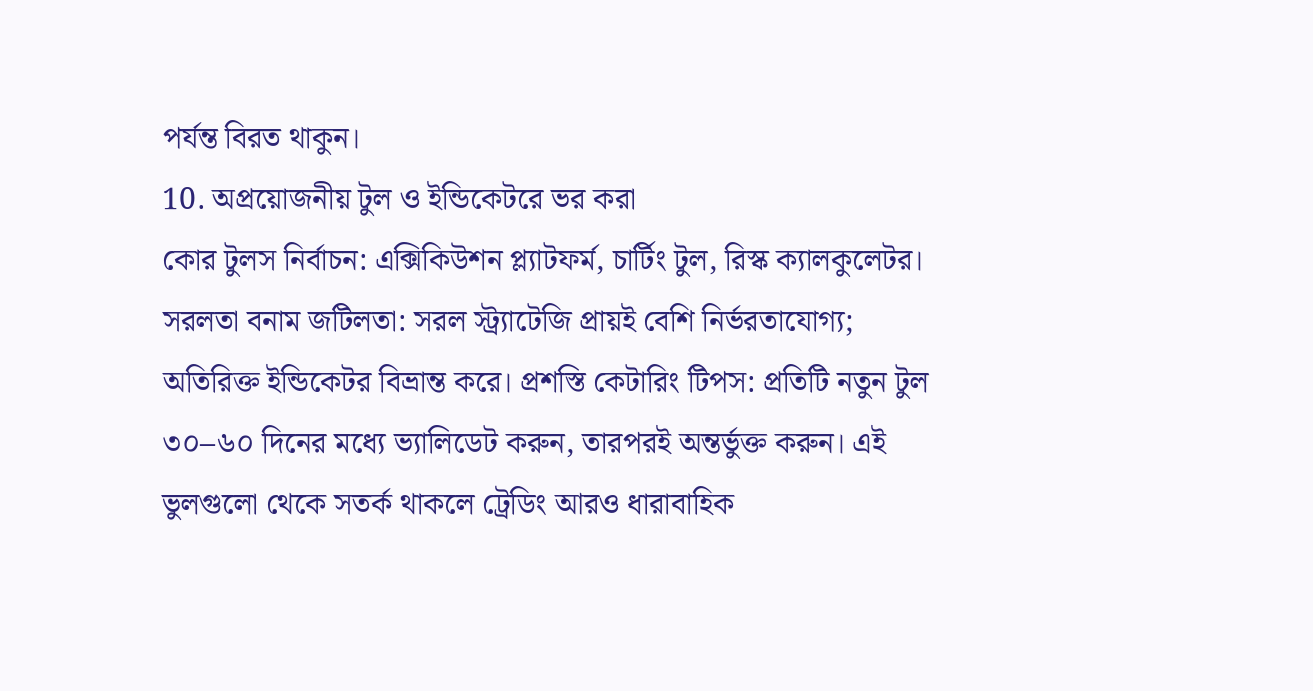পর্যন্ত বিরত থাকুন।
10. অপ্রয়োজনীয় টুল ও ইন্ডিকেটরে ভর করা
কোর টুলস নির্বাচন: এক্সিকিউশন প্ল্যাটফর্ম, চার্টিং টুল, রিস্ক ক্যালকুলেটর। সরলতা বনাম জটিলতা: সরল স্ট্র্যাটেজি প্রায়ই বেশি নির্ভরতাযোগ্য; অতিরিক্ত ইন্ডিকেটর বিভ্রান্ত করে। প্রশস্তি কেটারিং টিপস: প্রতিটি নতুন টুল ৩০–৬০ দিনের মধ্যে ভ্যালিডেট করুন, তারপরই অন্তর্ভুক্ত করুন। এই ভুলগুলো থেকে সতর্ক থাকলে ট্রেডিং আরও ধারাবাহিক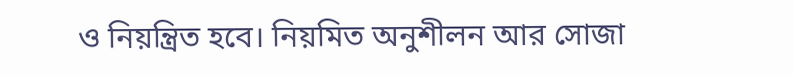ও নিয়ন্ত্রিত হবে। নিয়মিত অনুশীলন আর সোজা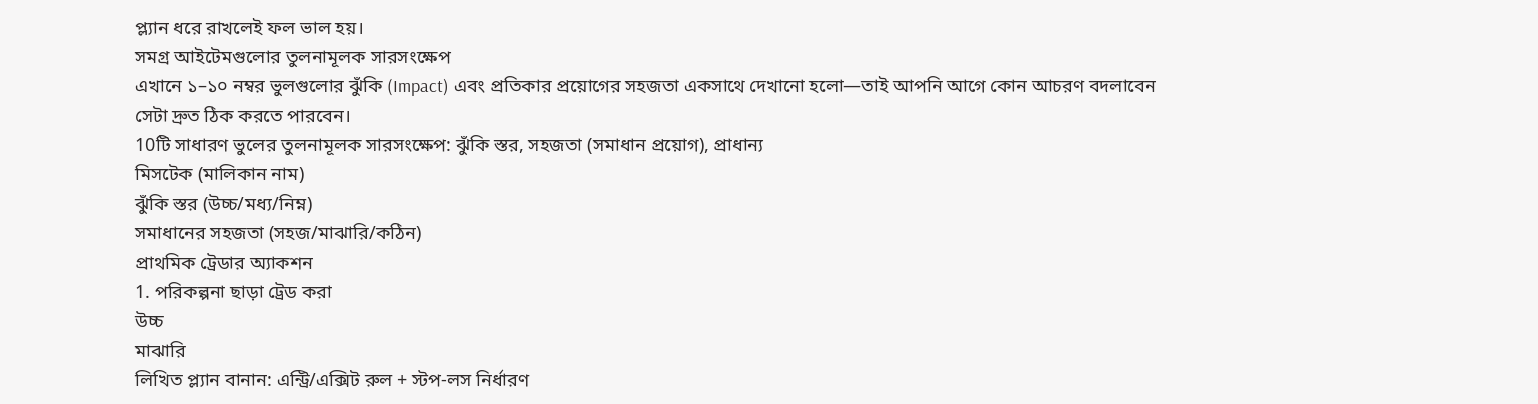প্ল্যান ধরে রাখলেই ফল ভাল হয়।
সমগ্র আইটেমগুলোর তুলনামূলক সারসংক্ষেপ
এখানে ১–১০ নম্বর ভুলগুলোর ঝুঁকি (Impact) এবং প্রতিকার প্রয়োগের সহজতা একসাথে দেখানো হলো—তাই আপনি আগে কোন আচরণ বদলাবেন সেটা দ্রুত ঠিক করতে পারবেন।
10টি সাধারণ ভুলের তুলনামূলক সারসংক্ষেপ: ঝুঁকি স্তর, সহজতা (সমাধান প্রয়োগ), প্রাধান্য
মিসটেক (মালিকান নাম)
ঝুঁকি স্তর (উচ্চ/মধ্য/নিম্ন)
সমাধানের সহজতা (সহজ/মাঝারি/কঠিন)
প্রাথমিক ট্রেডার অ্যাকশন
1. পরিকল্পনা ছাড়া ট্রেড করা
উচ্চ
মাঝারি
লিখিত প্ল্যান বানান: এন্ট্রি/এক্সিট রুল + স্টপ-লস নির্ধারণ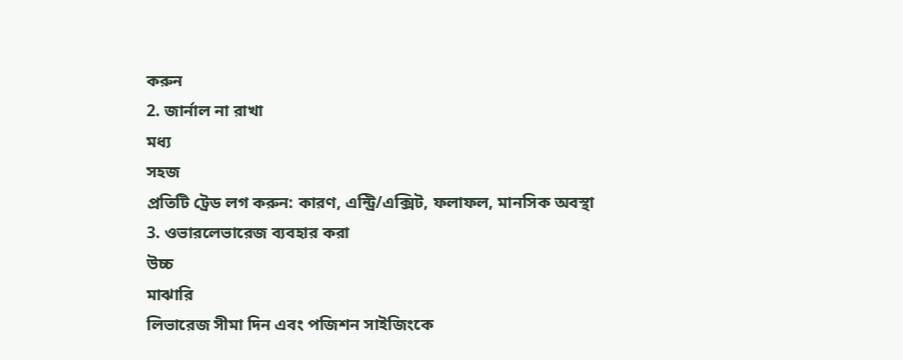করুন
2. জার্নাল না রাখা
মধ্য
সহজ
প্রতিটি ট্রেড লগ করুন: কারণ, এন্ট্রি/এক্সিট, ফলাফল, মানসিক অবস্থা
3. ওভারলেভারেজ ব্যবহার করা
উচ্চ
মাঝারি
লিভারেজ সীমা দিন এবং পজিশন সাইজিংকে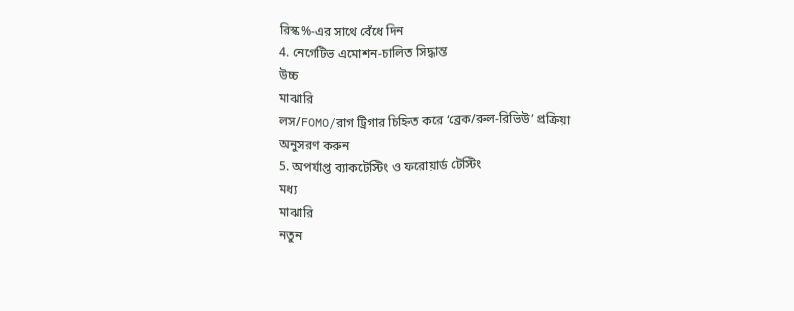রিস্ক%-এর সাথে বেঁধে দিন
4. নেগেটিভ এমোশন-চালিত সিদ্ধান্ত
উচ্চ
মাঝারি
লস/FOMO/রাগ ট্রিগার চিহ্নিত করে ‘ব্রেক/রুল-রিভিউ’ প্রক্রিয়া অনুসরণ করুন
5. অপর্যাপ্ত ব্যাকটেস্টিং ও ফরোয়ার্ড টেস্টিং
মধ্য
মাঝারি
নতুন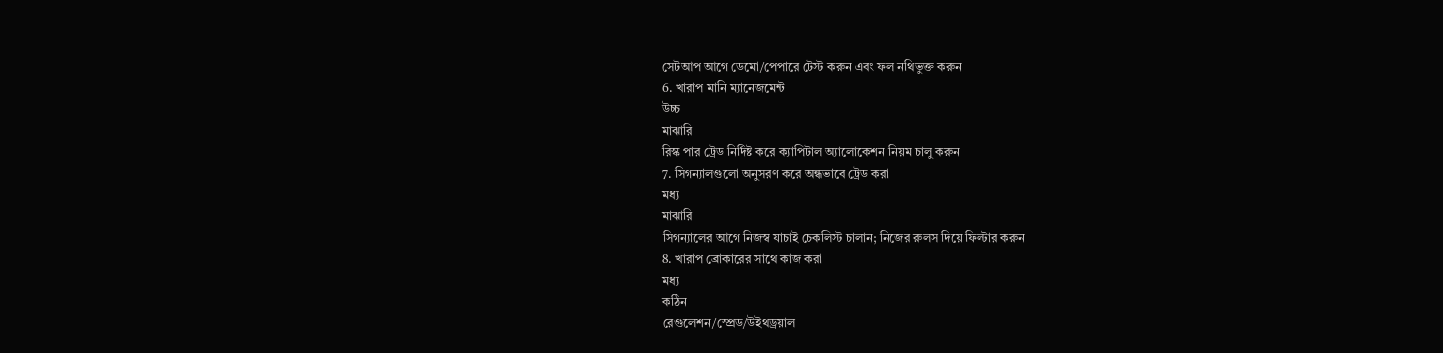সেটআপ আগে ডেমো/পেপারে টেস্ট করুন এবং ফল নথিভুক্ত করুন
6. খারাপ মানি ম্যানেজমেন্ট
উচ্চ
মাঝারি
রিস্ক পার ট্রেড নির্দিষ্ট করে ক্যাপিটাল অ্যালোকেশন নিয়ম চালু করুন
7. সিগন্যালগুলো অনুসরণ করে অন্ধভাবে ট্রেড করা
মধ্য
মাঝারি
সিগন্যালের আগে নিজস্ব যাচাই চেকলিস্ট চালান; নিজের রুলস দিয়ে ফিল্টার করুন
8. খারাপ ব্রোকারের সাথে কাজ করা
মধ্য
কঠিন
রেগুলেশন/স্প্রেড/উইথড্রয়াল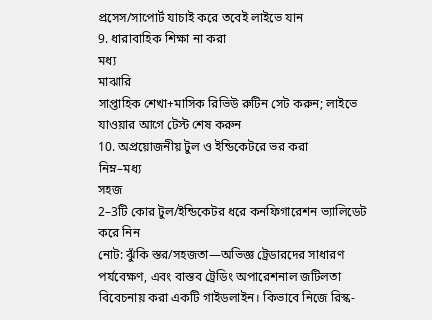প্রসেস/সাপোর্ট যাচাই করে তবেই লাইভে যান
9. ধারাবাহিক শিক্ষা না করা
মধ্য
মাঝারি
সাপ্তাহিক শেখা+মাসিক রিভিউ রুটিন সেট করুন; লাইভে যাওয়ার আগে টেস্ট শেষ করুন
10. অপ্রয়োজনীয় টুল ও ইন্ডিকেটরে ভর করা
নিম্ন–মধ্য
সহজ
2–3টি কোর টুল/ইন্ডিকেটর ধরে কনফিগারেশন ভ্যালিডেট করে নিন
নোট: ঝুঁকি স্তর/সহজতা—অভিজ্ঞ ট্রেডারদের সাধারণ পর্যবেক্ষণ, এবং বাস্তব ট্রেডিং অপারেশনাল জটিলতা বিবেচনায় করা একটি গাইডলাইন। কিভাবে নিজে রিস্ক-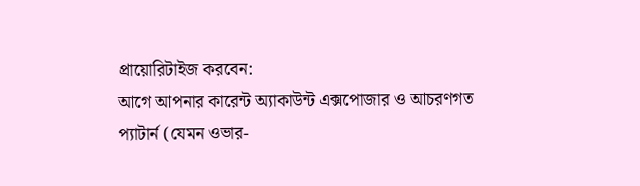প্রায়োরিটাইজ করবেন:
আগে আপনার কারেন্ট অ্যাকাউন্ট এক্সপোজার ও আচরণগত প্যাটার্ন (যেমন ওভার-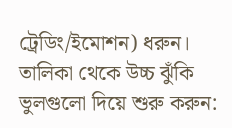ট্রেডিং/ইমোশন) ধরুন। তালিকা থেকে উচ্চ ঝুঁকি ভুলগুলো দিয়ে শুরু করুন: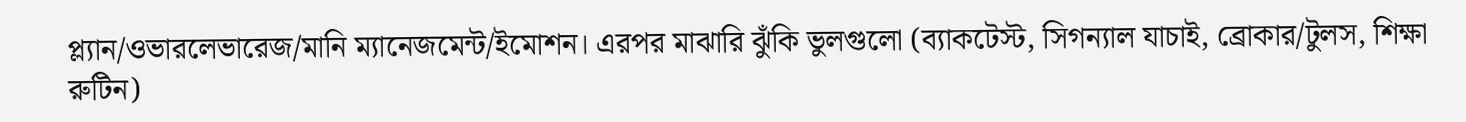প্ল্যান/ওভারলেভারেজ/মানি ম্যানেজমেন্ট/ইমোশন। এরপর মাঝারি ঝুঁকি ভুলগুলো (ব্যাকটেস্ট, সিগন্যাল যাচাই, ব্রোকার/টুলস, শিক্ষা রুটিন)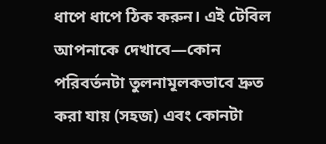ধাপে ধাপে ঠিক করুন। এই টেবিল আপনাকে দেখাবে—কোন পরিবর্তনটা তুলনামূলকভাবে দ্রুত করা যায় (সহজ) এবং কোনটা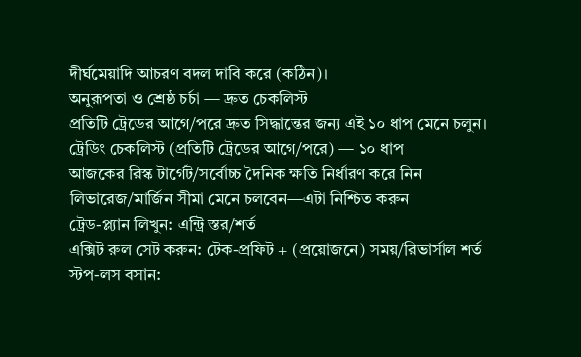দীর্ঘমেয়াদি আচরণ বদল দাবি করে (কঠিন)।
অনুরূপতা ও শ্রেষ্ঠ চর্চা — দ্রুত চেকলিস্ট
প্রতিটি ট্রেডের আগে/পরে দ্রুত সিদ্ধান্তের জন্য এই ১০ ধাপ মেনে চলুন।
ট্রেডিং চেকলিস্ট (প্রতিটি ট্রেডের আগে/পরে) — ১০ ধাপ
আজকের রিস্ক টার্গেট/সর্বোচ্চ দৈনিক ক্ষতি নির্ধারণ করে নিন
লিভারেজ/মার্জিন সীমা মেনে চলবেন—এটা নিশ্চিত করুন
ট্রেড-প্ল্যান লিখুন: এন্ট্রি স্তর/শর্ত
এক্সিট রুল সেট করুন: টেক-প্রফিট + (প্রয়োজনে) সময়/রিভার্সাল শর্ত
স্টপ-লস বসান: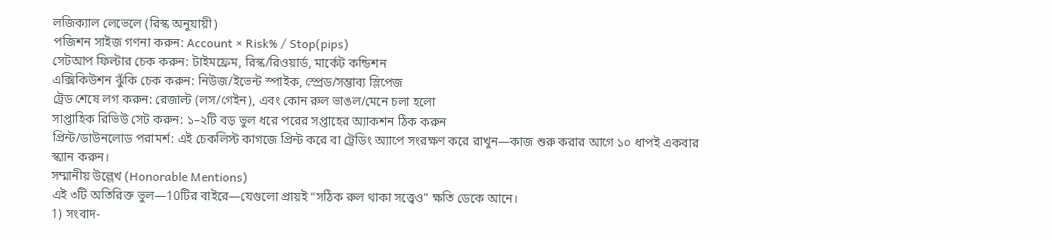লজিক্যাল লেভেলে (রিস্ক অনুযায়ী)
পজিশন সাইজ গণনা করুন: Account × Risk% / Stop(pips)
সেটআপ ফিল্টার চেক করুন: টাইমফ্রেম, রিস্ক/রিওয়ার্ড, মার্কেট কন্ডিশন
এক্সিকিউশন ঝুঁকি চেক করুন: নিউজ/ইভেন্ট স্পাইক, স্প্রেড/সম্ভাব্য স্লিপেজ
ট্রেড শেষে লগ করুন: রেজাল্ট (লস/গেইন), এবং কোন রুল ভাঙল/মেনে চলা হলো
সাপ্তাহিক রিভিউ সেট করুন: ১–২টি বড় ভুল ধরে পরের সপ্তাহের অ্যাকশন ঠিক করুন
প্রিন্ট/ডাউনলোড পরামর্শ: এই চেকলিস্ট কাগজে প্রিন্ট করে বা ট্রেডিং অ্যাপে সংরক্ষণ করে রাখুন—কাজ শুরু করার আগে ১০ ধাপই একবার স্ক্যান করুন।
সম্মানীয় উল্লেখ (Honorable Mentions)
এই ৩টি অতিরিক্ত ভুল—10টির বাইরে—যেগুলো প্রায়ই “সঠিক রুল থাকা সত্ত্বেও” ক্ষতি ডেকে আনে।
1) সংবাদ-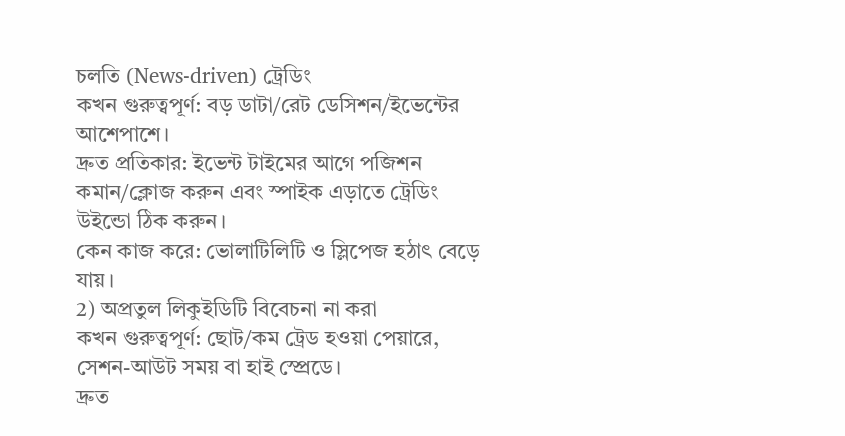চলতি (News-driven) ট্রেডিং
কখন গুরুত্বপূর্ণ: বড় ডাটা/রেট ডেসিশন/ইভেন্টের আশেপাশে।
দ্রুত প্রতিকার: ইভেন্ট টাইমের আগে পজিশন কমান/ক্লোজ করুন এবং স্পাইক এড়াতে ট্রেডিং উইন্ডো ঠিক করুন।
কেন কাজ করে: ভোলাটিলিটি ও স্লিপেজ হঠাৎ বেড়ে যায়।
2) অপ্রতুল লিকুইডিটি বিবেচনা না করা
কখন গুরুত্বপূর্ণ: ছোট/কম ট্রেড হওয়া পেয়ারে, সেশন-আউট সময় বা হাই স্প্রেডে।
দ্রুত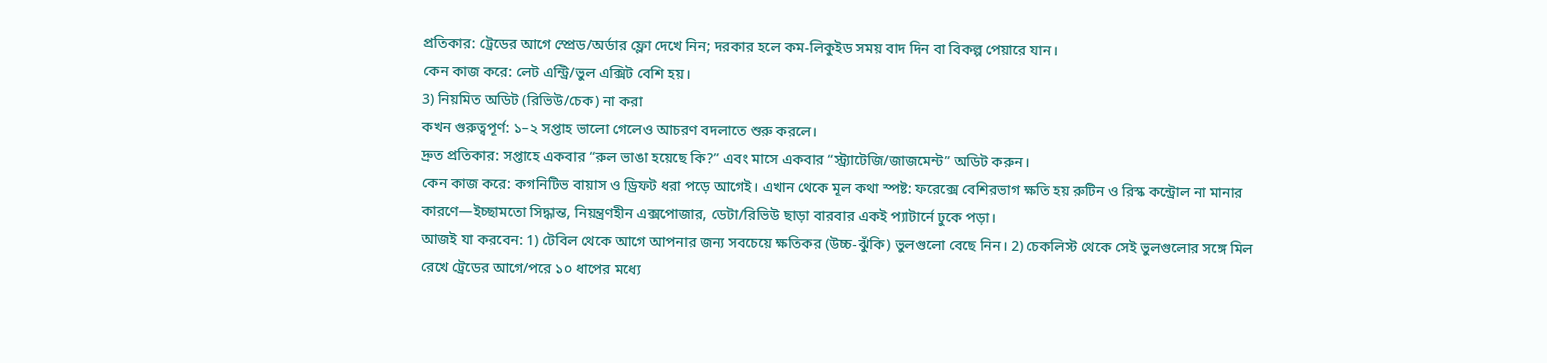প্রতিকার: ট্রেডের আগে স্প্রেড/অর্ডার ফ্লো দেখে নিন; দরকার হলে কম-লিকুইড সময় বাদ দিন বা বিকল্প পেয়ারে যান।
কেন কাজ করে: লেট এন্ট্রি/ভুল এক্সিট বেশি হয়।
3) নিয়মিত অডিট (রিভিউ/চেক) না করা
কখন গুরুত্বপূর্ণ: ১–২ সপ্তাহ ভালো গেলেও আচরণ বদলাতে শুরু করলে।
দ্রুত প্রতিকার: সপ্তাহে একবার “রুল ভাঙা হয়েছে কি?” এবং মাসে একবার “স্ট্র্যাটেজি/জাজমেন্ট” অডিট করুন।
কেন কাজ করে: কগনিটিভ বায়াস ও ড্রিফট ধরা পড়ে আগেই। এখান থেকে মূল কথা স্পষ্ট: ফরেক্সে বেশিরভাগ ক্ষতি হয় রুটিন ও রিস্ক কন্ট্রোল না মানার কারণে—ইচ্ছামতো সিদ্ধান্ত, নিয়ন্ত্রণহীন এক্সপোজার, ডেটা/রিভিউ ছাড়া বারবার একই প্যাটার্নে ঢুকে পড়া।
আজই যা করবেন: 1) টেবিল থেকে আগে আপনার জন্য সবচেয়ে ক্ষতিকর (উচ্চ-ঝুঁকি) ভুলগুলো বেছে নিন। 2) চেকলিস্ট থেকে সেই ভুলগুলোর সঙ্গে মিল রেখে ট্রেডের আগে/পরে ১০ ধাপের মধ্যে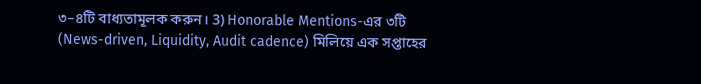৩–৪টি বাধ্যতামূলক করুন। 3) Honorable Mentions-এর ৩টি (News-driven, Liquidity, Audit cadence) মিলিয়ে এক সপ্তাহের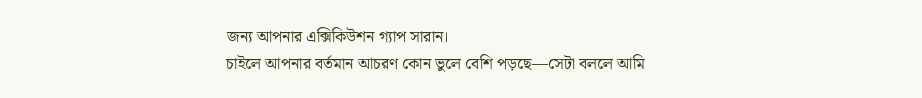জন্য আপনার এক্সিকিউশন গ্যাপ সারান।
চাইলে আপনার বর্তমান আচরণ কোন ভুলে বেশি পড়ছে—সেটা বললে আমি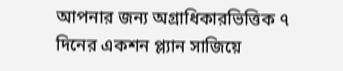আপনার জন্য অগ্রাধিকারভিত্তিক ৭ দিনের একশন প্ল্যান সাজিয়ে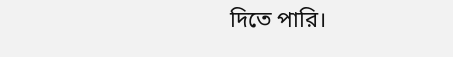দিতে পারি।